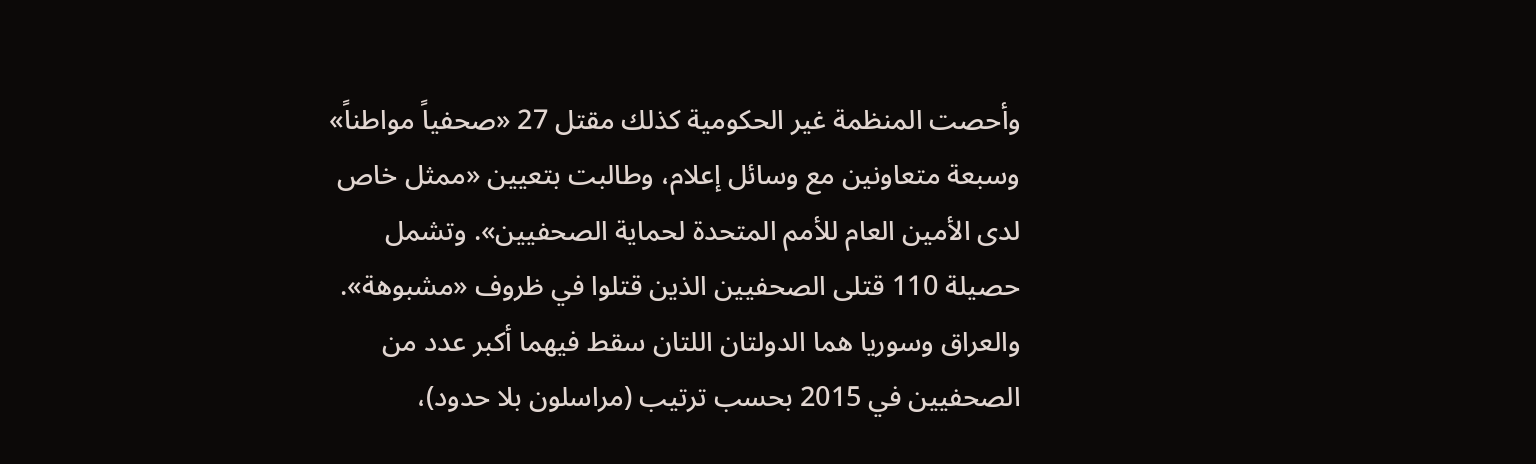وأحصت المنظمة غير الحكومية كذلك مقتل 27 «صحفياً مواطناً» وسبعة متعاونين مع وسائل إعلام، وطالبت بتعيين «ممثل خاص لدى الأمين العام للأمم المتحدة لحماية الصحفيين». وتشمل حصيلة 110 قتلى الصحفيين الذين قتلوا في ظروف «مشبوهة».
والعراق وسوريا هما الدولتان اللتان سقط فيهما أكبر عدد من الصحفيين في 2015 بحسب ترتيب (مراسلون بلا حدود)،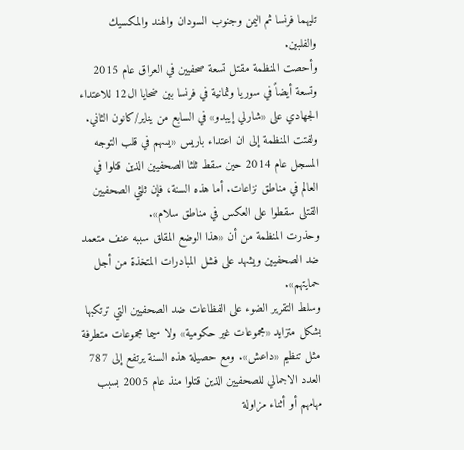تليهما فرنسا ثم اليمن وجنوب السودان والهند والمكسيك والفلبين.
وأحصت المنظمة مقتل تسعة صحفيين في العراق عام 2015 وتسعة أيضاً في سوريا وثمانية في فرنسا بين ضحايا ال12 للاعتداء الجهادي على «شارلي إيبدو» في السابع من يناير/كانون الثاني.
ولفتت المنظمة إلى ان اعتداء باريس «يسهم في قلب التوجه المسجل عام 2014 حين سقط ثلثا الصحفيين الذين قتلوا في العالم في مناطق نزاعات. أما هذه السنة، فإن ثلثي الصحفيين القتلى سقطوا على العكس في مناطق سلام».
وحذرت المنظمة من أن «هذا الوضع المقلق سببه عنف متعمد ضد الصحفيين ويشهد على فشل المبادرات المتخذة من أجل حمايتهم».
وسلط التقرير الضوء على الفظاعات ضد الصحفيين التي ترتكبها بشكل متزايد «مجموعات غير حكومية» ولا سيما مجموعات متطرفة مثل تنظيم «داعش». ومع حصيلة هذه السنة يرتفع إلى 787 العدد الاجمالي للصحفيين الذين قتلوا منذ عام 2005 بسبب مهامهم أو أثناء مزاولة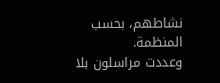نشاطهم، بحسب المنظمة.
وعددت مراسلون بلا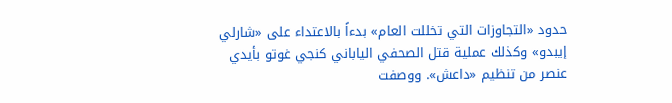حدود «التجاوزات التي تخللت العام» بدءاً بالاعتداء على «شارلي إيبدو» وكذلك عملية قتل الصحفي الياباني كنجي غوتو بأيدي عنصر من تنظيم «داعش». ووصفت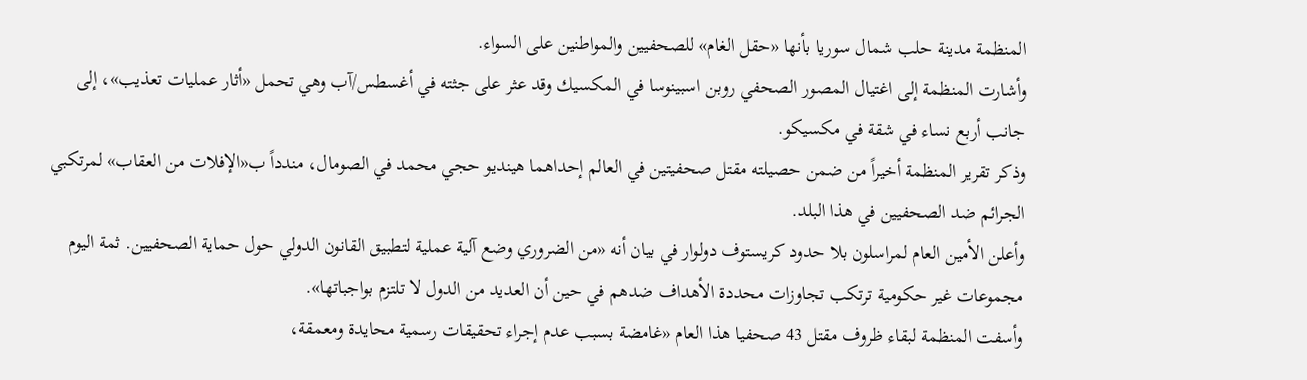المنظمة مدينة حلب شمال سوريا بأنها «حقل الغام» للصحفيين والمواطنين على السواء.
وأشارت المنظمة إلى اغتيال المصور الصحفي روبن اسبينوسا في المكسيك وقد عثر على جثته في أغسطس/آب وهي تحمل «أثار عمليات تعذيب»، إلى جانب أربع نساء في شقة في مكسيكو.
وذكر تقرير المنظمة أخيراً من ضمن حصيلته مقتل صحفيتين في العالم إحداهما هينديو حجي محمد في الصومال، مندداً ب«الإفلات من العقاب» لمرتكبي الجرائم ضد الصحفيين في هذا البلد.
وأعلن الأمين العام لمراسلون بلا حدود كريستوف دولوار في بيان أنه «من الضروري وضع آلية عملية لتطبيق القانون الدولي حول حماية الصحفيين. ثمة اليوم مجموعات غير حكومية ترتكب تجاوزات محددة الأهداف ضدهم في حين أن العديد من الدول لا تلتزم بواجباتها».
وأسفت المنظمة لبقاء ظروف مقتل 43 صحفيا هذا العام «غامضة بسبب عدم إجراء تحقيقات رسمية محايدة ومعمقة،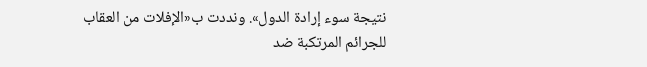نتيجة سوء إرادة الدول». ونددت ب«الإفلات من العقاب للجرائم المرتكبة ضد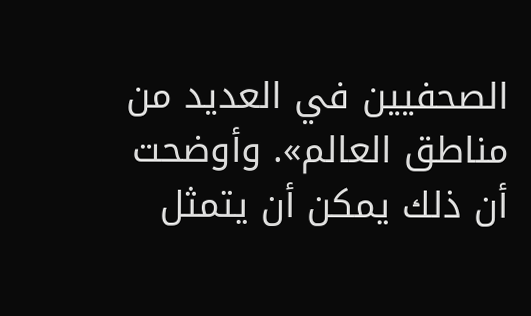الصحفيين في العديد من مناطق العالم». وأوضحت أن ذلك يمكن أن يتمثل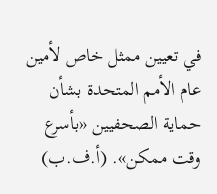في تعيين ممثل خاص لأمين عام الأمم المتحدة بشأن حماية الصحفيين «بأسرع وقت ممكن». (أ.ف.ب)